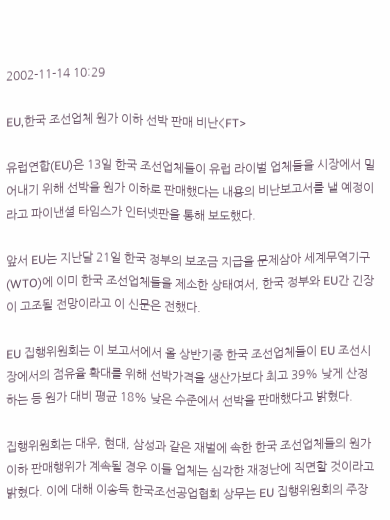2002-11-14 10:29

EU,한국 조선업체 원가 이하 선박 판매 비난<FT>

유럽연합(EU)은 13일 한국 조선업체들이 유럽 라이벌 업체들을 시장에서 밀어내기 위해 선박을 원가 이하로 판매했다는 내용의 비난보고서를 낼 예정이라고 파이낸셜 타임스가 인터넷판을 통해 보도했다.

앞서 EU는 지난달 21일 한국 정부의 보조금 지급을 문제삼아 세계무역기구(WTO)에 이미 한국 조선업체들을 제소한 상태여서, 한국 정부와 EU간 긴장이 고조될 전망이라고 이 신문은 전했다.

EU 집행위원회는 이 보고서에서 올 상반기중 한국 조선업체들이 EU 조선시장에서의 점유율 확대를 위해 선박가격을 생산가보다 최고 39% 낮게 산정하는 등 원가 대비 평균 18% 낮은 수준에서 선박을 판매했다고 밝혔다.

집행위원회는 대우, 현대, 삼성과 같은 재벌에 속한 한국 조선업체들의 원가 이하 판매행위가 계속될 경우 이들 업체는 심각한 재정난에 직면할 것이라고 밝혔다. 이에 대해 이송득 한국조선공업협회 상무는 EU 집행위원회의 주장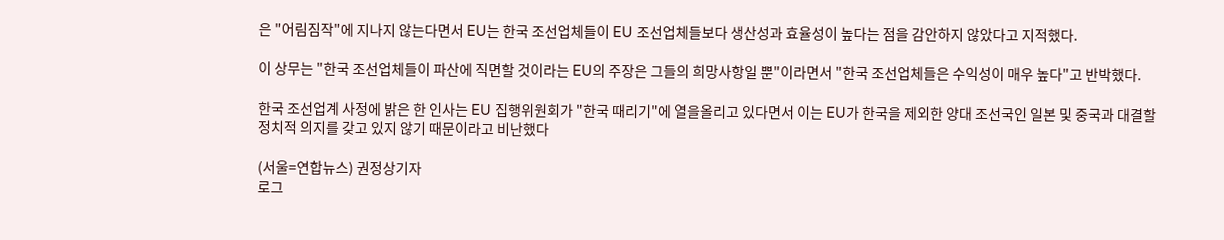은 "어림짐작"에 지나지 않는다면서 EU는 한국 조선업체들이 EU 조선업체들보다 생산성과 효율성이 높다는 점을 감안하지 않았다고 지적했다.

이 상무는 "한국 조선업체들이 파산에 직면할 것이라는 EU의 주장은 그들의 희망사항일 뿐"이라면서 "한국 조선업체들은 수익성이 매우 높다"고 반박했다.

한국 조선업계 사정에 밝은 한 인사는 EU 집행위원회가 "한국 때리기"에 열을올리고 있다면서 이는 EU가 한국을 제외한 양대 조선국인 일본 및 중국과 대결할 정치적 의지를 갖고 있지 않기 때문이라고 비난했다

(서울=연합뉴스) 권정상기자
로그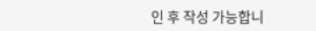인 후 작성 가능합니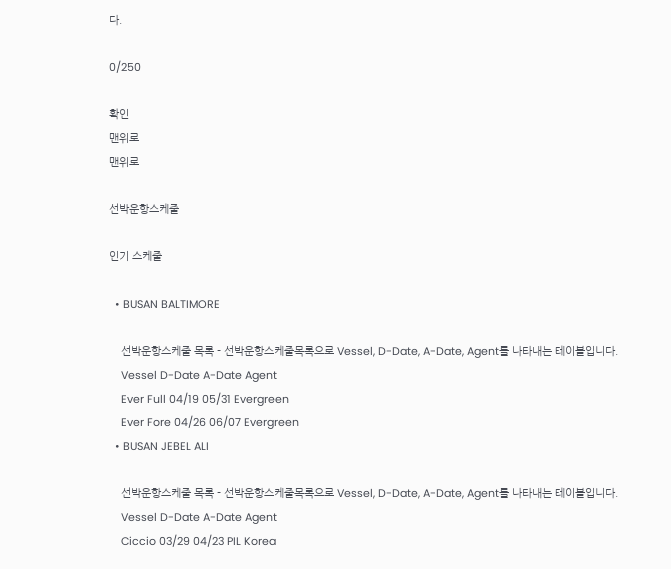다.

0/250

확인
맨위로
맨위로

선박운항스케줄

인기 스케줄

  • BUSAN BALTIMORE

    선박운항스케줄 목록 - 선박운항스케줄목록으로 Vessel, D-Date, A-Date, Agent를 나타내는 테이블입니다.
    Vessel D-Date A-Date Agent
    Ever Full 04/19 05/31 Evergreen
    Ever Fore 04/26 06/07 Evergreen
  • BUSAN JEBEL ALI

    선박운항스케줄 목록 - 선박운항스케줄목록으로 Vessel, D-Date, A-Date, Agent를 나타내는 테이블입니다.
    Vessel D-Date A-Date Agent
    Ciccio 03/29 04/23 PIL Korea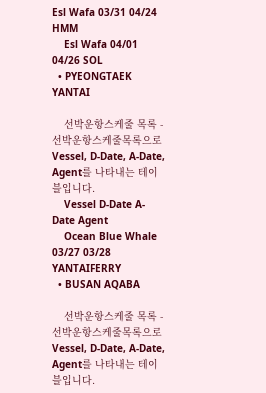Esl Wafa 03/31 04/24 HMM
    Esl Wafa 04/01 04/26 SOL
  • PYEONGTAEK YANTAI

    선박운항스케줄 목록 - 선박운항스케줄목록으로 Vessel, D-Date, A-Date, Agent를 나타내는 테이블입니다.
    Vessel D-Date A-Date Agent
    Ocean Blue Whale 03/27 03/28 YANTAIFERRY
  • BUSAN AQABA

    선박운항스케줄 목록 - 선박운항스케줄목록으로 Vessel, D-Date, A-Date, Agent를 나타내는 테이블입니다.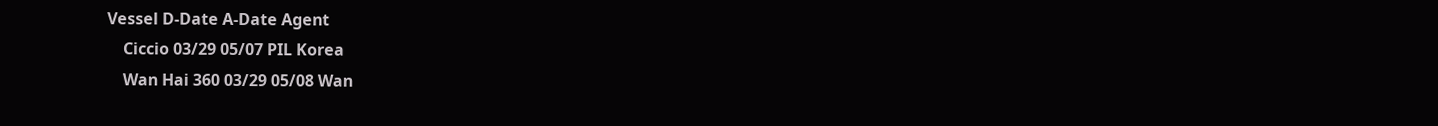Vessel D-Date A-Date Agent
    Ciccio 03/29 05/07 PIL Korea
    Wan Hai 360 03/29 05/08 Wan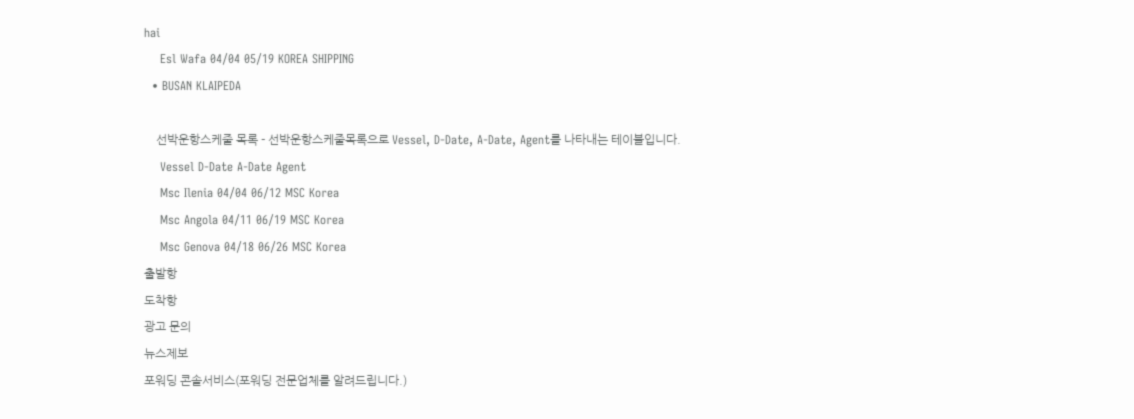hai
    Esl Wafa 04/04 05/19 KOREA SHIPPING
  • BUSAN KLAIPEDA

    선박운항스케줄 목록 - 선박운항스케줄목록으로 Vessel, D-Date, A-Date, Agent를 나타내는 테이블입니다.
    Vessel D-Date A-Date Agent
    Msc Ilenia 04/04 06/12 MSC Korea
    Msc Angola 04/11 06/19 MSC Korea
    Msc Genova 04/18 06/26 MSC Korea
출발항
도착항
광고 문의
뉴스제보
포워딩 콘솔서비스(포워딩 전문업체를 알려드립니다.)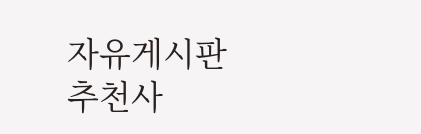자유게시판
추천사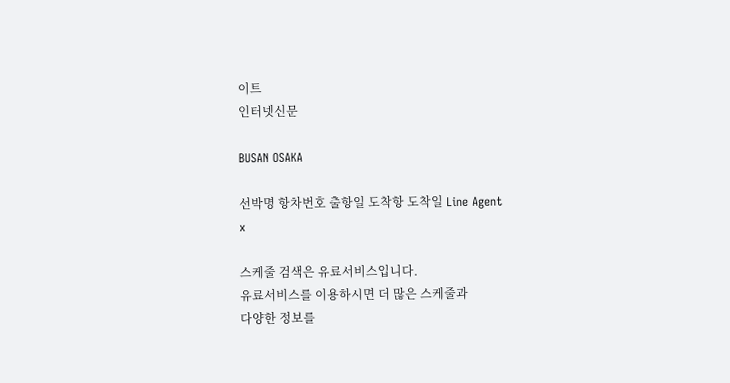이트
인터넷신문

BUSAN OSAKA

선박명 항차번호 출항일 도착항 도착일 Line Agent
x

스케줄 검색은 유료서비스입니다.
유료서비스를 이용하시면 더 많은 스케줄과
다양한 정보를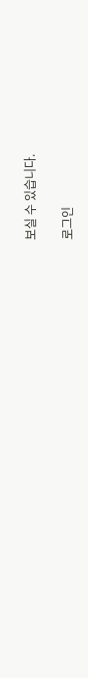보실 수 있습니다.

로그인